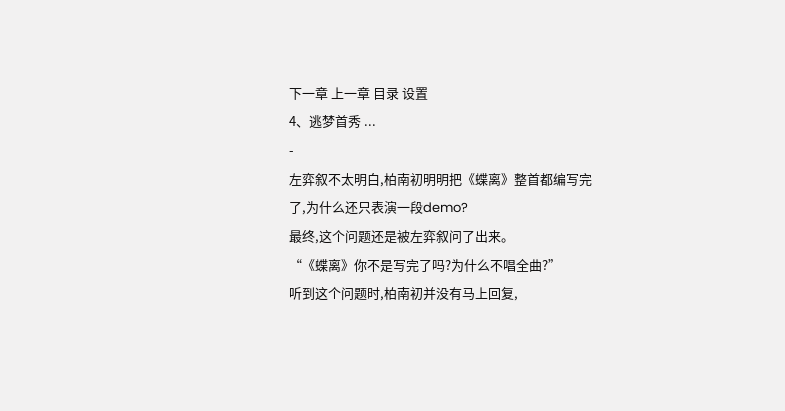下一章 上一章 目录 设置
4、逃梦首秀 ...
-
左弈叙不太明白,柏南初明明把《蝶离》整首都编写完了,为什么还只表演一段demo?
最终,这个问题还是被左弈叙问了出来。
“《蝶离》你不是写完了吗?为什么不唱全曲?”
听到这个问题时,柏南初并没有马上回复,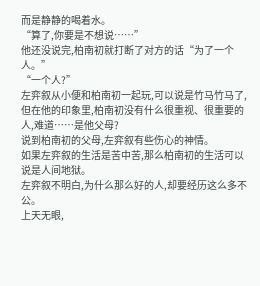而是静静的喝着水。
“算了,你要是不想说……”
他还没说完,柏南初就打断了对方的话“为了一个人。”
“一个人?”
左弈叙从小便和柏南初一起玩,可以说是竹马竹马了,但在他的印象里,柏南初没有什么很重视、很重要的人,难道……是他父母?
说到柏南初的父母,左弈叙有些伤心的神情。
如果左弈叙的生活是苦中苦,那么柏南初的生活可以说是人间地狱。
左弈叙不明白,为什么那么好的人,却要经历这么多不公。
上天无眼,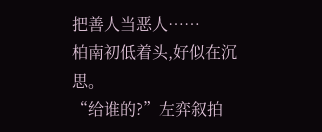把善人当恶人……
柏南初低着头,好似在沉思。
“给谁的?”左弈叙拍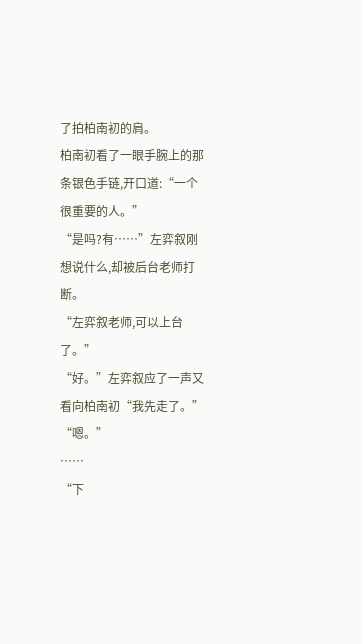了拍柏南初的肩。
柏南初看了一眼手腕上的那条银色手链,开口道:“一个很重要的人。”
“是吗?有……”左弈叙刚想说什么,却被后台老师打断。
“左弈叙老师,可以上台了。”
“好。”左弈叙应了一声又看向柏南初“我先走了。”
“嗯。”
……
“下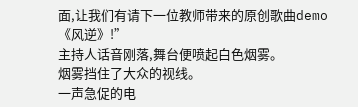面,让我们有请下一位教师带来的原创歌曲demo《风逆》!”
主持人话音刚落,舞台便喷起白色烟雾。
烟雾挡住了大众的视线。
一声急促的电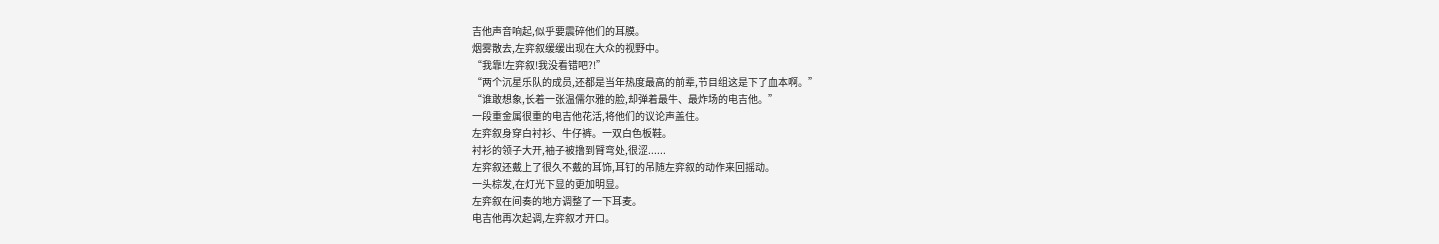吉他声音响起,似乎要震碎他们的耳膜。
烟雾散去,左弈叙缓缓出现在大众的视野中。
“我靠!左弈叙!我没看错吧?!”
“两个沉星乐队的成员,还都是当年热度最高的前辈,节目组这是下了血本啊。”
“谁敢想象,长着一张温儒尔雅的脸,却弹着最牛、最炸场的电吉他。”
一段重金属很重的电吉他花活,将他们的议论声盖住。
左弈叙身穿白衬衫、牛仔裤。一双白色板鞋。
衬衫的领子大开,袖子被撸到臂弯处,很涩......
左弈叙还戴上了很久不戴的耳饰,耳钉的吊随左弈叙的动作来回摇动。
一头棕发,在灯光下显的更加明显。
左弈叙在间奏的地方调整了一下耳麦。
电吉他再次起调,左弈叙才开口。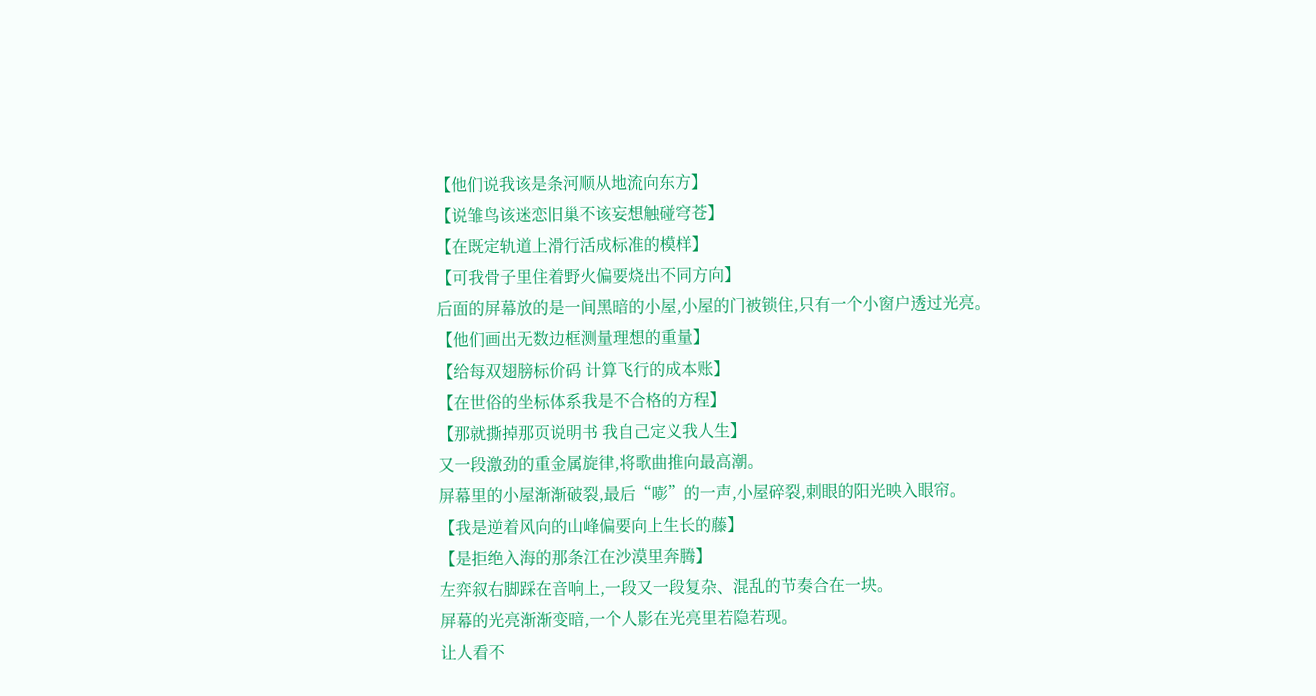【他们说我该是条河顺从地流向东方】
【说雏鸟该迷恋旧巢不该妄想触碰穹苍】
【在既定轨道上滑行活成标准的模样】
【可我骨子里住着野火偏要烧出不同方向】
后面的屏幕放的是一间黑暗的小屋,小屋的门被锁住,只有一个小窗户透过光亮。
【他们画出无数边框测量理想的重量】
【给每双翅膀标价码 计算飞行的成本账】
【在世俗的坐标体系我是不合格的方程】
【那就撕掉那页说明书 我自己定义我人生】
又一段激劲的重金属旋律,将歌曲推向最高潮。
屏幕里的小屋渐渐破裂,最后“嘭”的一声,小屋碎裂,刺眼的阳光映入眼帘。
【我是逆着风向的山峰偏要向上生长的藤】
【是拒绝入海的那条江在沙漠里奔腾】
左弈叙右脚踩在音响上,一段又一段复杂、混乱的节奏合在一块。
屏幕的光亮渐渐变暗,一个人影在光亮里若隐若现。
让人看不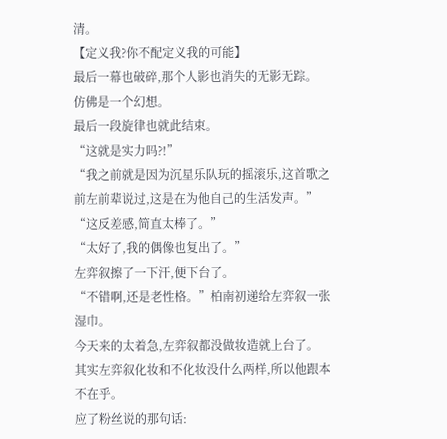清。
【定义我?你不配定义我的可能】
最后一幕也破碎,那个人影也消失的无影无踪。
仿佛是一个幻想。
最后一段旋律也就此结束。
“这就是实力吗?!”
“我之前就是因为沉星乐队玩的摇滚乐,这首歌之前左前辈说过,这是在为他自己的生活发声。”
“这反差感,简直太棒了。”
“太好了,我的偶像也复出了。”
左弈叙擦了一下汗,便下台了。
“不错啊,还是老性格。”柏南初递给左弈叙一张湿巾。
今天来的太着急,左弈叙都没做妆造就上台了。
其实左弈叙化妆和不化妆没什么两样,所以他跟本不在乎。
应了粉丝说的那句话: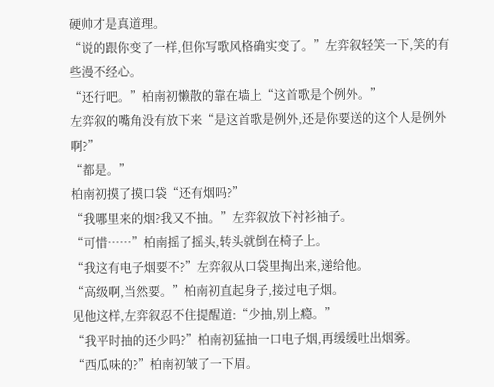硬帅才是真道理。
“说的跟你变了一样,但你写歌风格确实变了。”左弈叙轻笑一下,笑的有些漫不经心。
“还行吧。”柏南初懒散的靠在墙上“这首歌是个例外。”
左弈叙的嘴角没有放下来“是这首歌是例外,还是你要送的这个人是例外啊?”
“都是。”
柏南初摸了摸口袋“还有烟吗?”
“我哪里来的烟?我又不抽。”左弈叙放下衬衫袖子。
“可惜……”柏南摇了摇头,转头就倒在椅子上。
“我这有电子烟要不?”左弈叙从口袋里掏出来,递给他。
“高级啊,当然要。”柏南初直起身子,接过电子烟。
见他这样,左弈叙忍不住提醒道:“少抽,别上瘾。”
“我平时抽的还少吗?”柏南初猛抽一口电子烟,再缓缓吐出烟雾。
“西瓜味的?”柏南初皱了一下眉。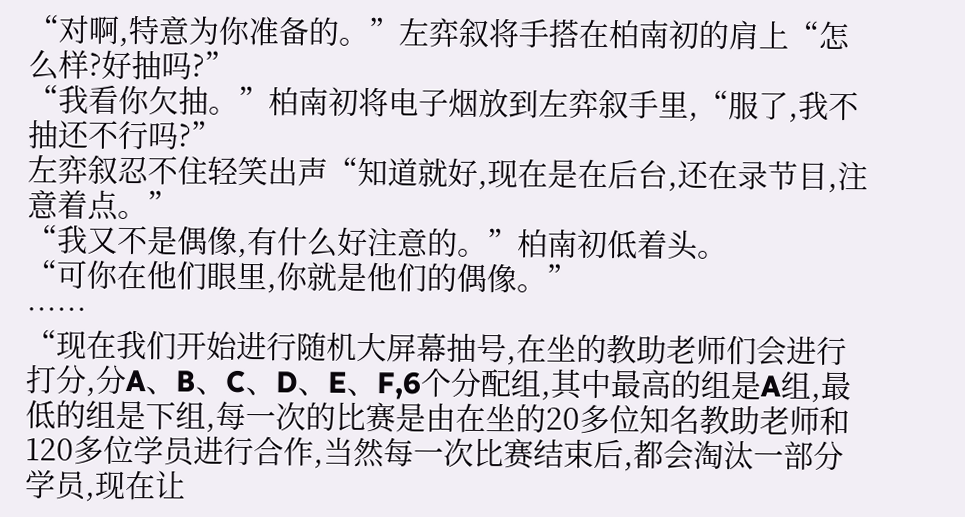“对啊,特意为你准备的。”左弈叙将手搭在柏南初的肩上“怎么样?好抽吗?”
“我看你欠抽。”柏南初将电子烟放到左弈叙手里,“服了,我不抽还不行吗?”
左弈叙忍不住轻笑出声“知道就好,现在是在后台,还在录节目,注意着点。”
“我又不是偶像,有什么好注意的。”柏南初低着头。
“可你在他们眼里,你就是他们的偶像。”
……
“现在我们开始进行随机大屏幕抽号,在坐的教助老师们会进行打分,分A、B、C、D、E、F,6个分配组,其中最高的组是A组,最低的组是下组,每一次的比赛是由在坐的20多位知名教助老师和120多位学员进行合作,当然每一次比赛结束后,都会淘汰一部分学员,现在让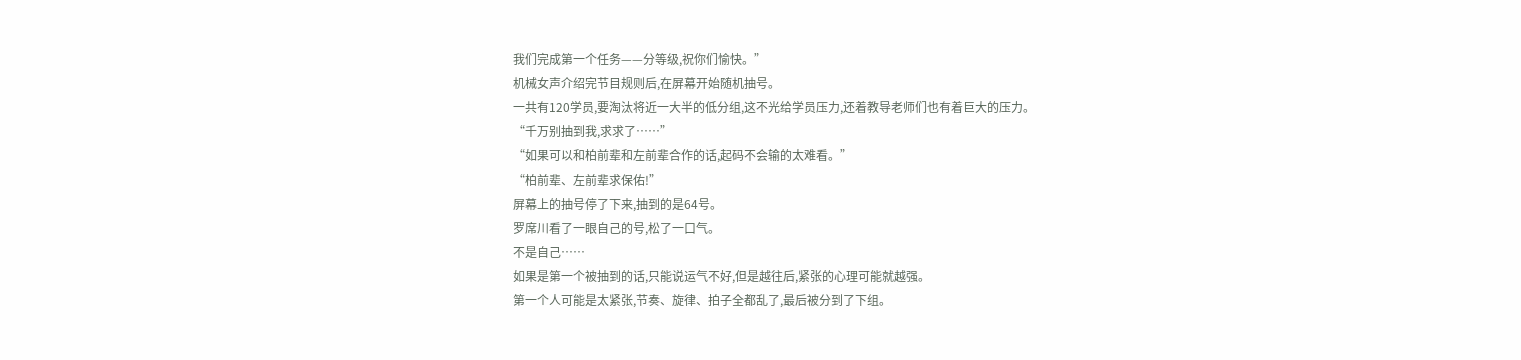我们完成第一个任务——分等级,祝你们愉快。”
机械女声介绍完节目规则后,在屏幕开始随机抽号。
一共有120学员,要淘汰将近一大半的低分组,这不光给学员压力,还着教导老师们也有着巨大的压力。
“千万别抽到我,求求了……”
“如果可以和柏前辈和左前辈合作的话,起码不会输的太难看。”
“柏前辈、左前辈求保佑!”
屏幕上的抽号停了下来,抽到的是64号。
罗席川看了一眼自己的号,松了一口气。
不是自己……
如果是第一个被抽到的话,只能说运气不好,但是越往后,紧张的心理可能就越强。
第一个人可能是太紧张,节奏、旋律、拍子全都乱了,最后被分到了下组。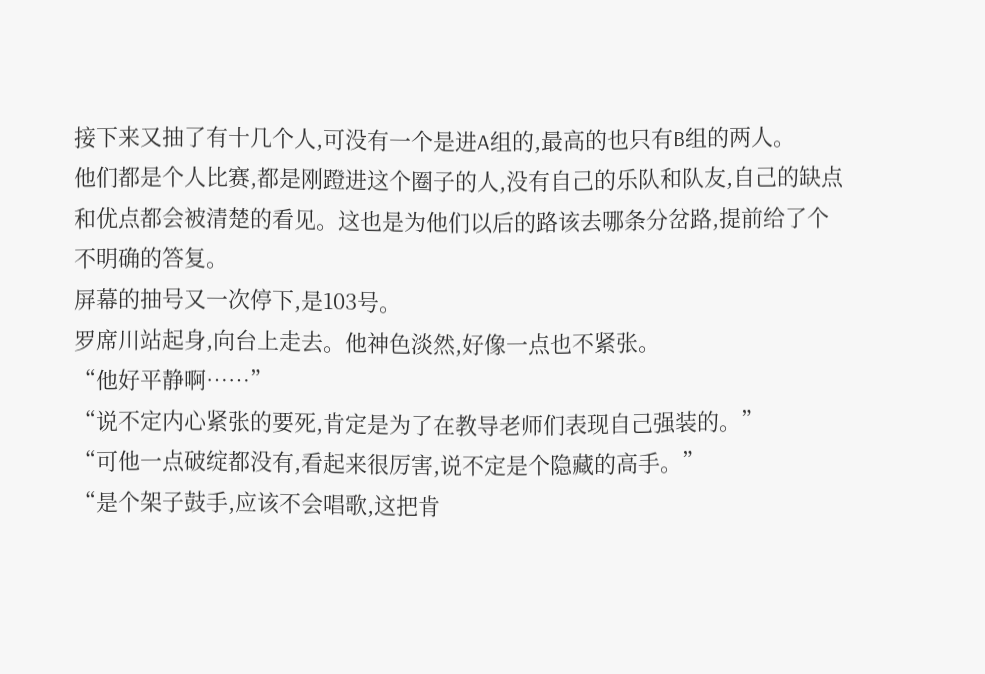接下来又抽了有十几个人,可没有一个是进A组的,最高的也只有B组的两人。
他们都是个人比赛,都是刚蹬进这个圈子的人,没有自己的乐队和队友,自己的缺点和优点都会被清楚的看见。这也是为他们以后的路该去哪条分岔路,提前给了个不明确的答复。
屏幕的抽号又一次停下,是103号。
罗席川站起身,向台上走去。他神色淡然,好像一点也不紧张。
“他好平静啊……”
“说不定内心紧张的要死,肯定是为了在教导老师们表现自己强装的。”
“可他一点破绽都没有,看起来很厉害,说不定是个隐藏的高手。”
“是个架子鼓手,应该不会唱歌,这把肯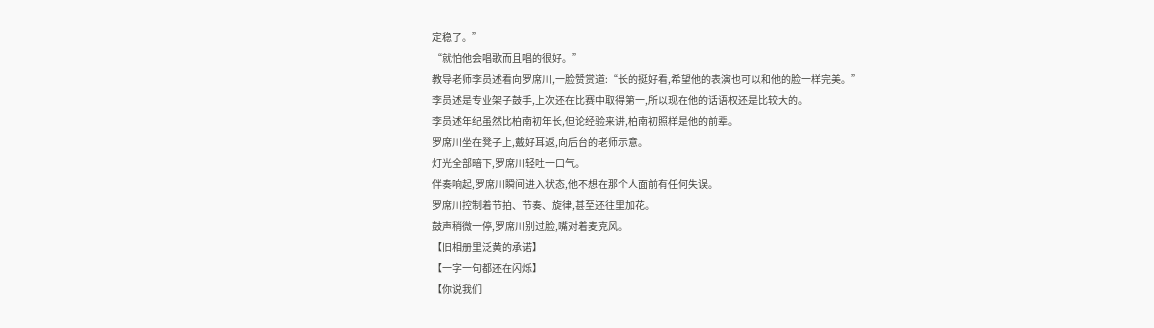定稳了。”
“就怕他会唱歌而且唱的很好。”
教导老师李员述看向罗席川,一脸赞赏道:“长的挺好看,希望他的表演也可以和他的脸一样完美。”
李员述是专业架子鼓手,上次还在比赛中取得第一,所以现在他的话语权还是比较大的。
李员述年纪虽然比柏南初年长,但论经验来讲,柏南初照样是他的前辈。
罗席川坐在凳子上,戴好耳返,向后台的老师示意。
灯光全部暗下,罗席川轻吐一口气。
伴奏响起,罗席川瞬间进入状态,他不想在那个人面前有任何失误。
罗席川控制着节拍、节奏、旋律,甚至还往里加花。
鼓声稍微一停,罗席川别过脸,嘴对着麦克风。
【旧相册里泛黄的承诺】
【一字一句都还在闪烁】
【你说我们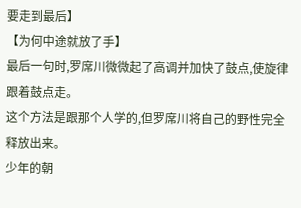要走到最后】
【为何中途就放了手】
最后一句时,罗席川微微起了高调并加快了鼓点,使旋律跟着鼓点走。
这个方法是跟那个人学的,但罗席川将自己的野性完全释放出来。
少年的朝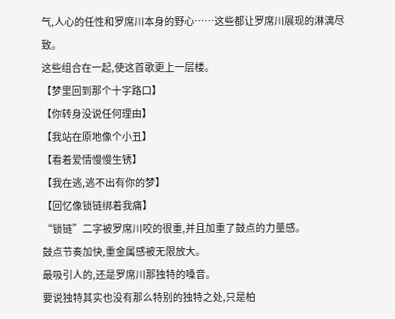气,人心的任性和罗席川本身的野心……这些都让罗席川展现的淋漓尽致。
这些组合在一起,使这首歌更上一层楼。
【梦里回到那个十字路口】
【你转身没说任何理由】
【我站在原地像个小丑】
【看着爱情慢慢生锈】
【我在逃,逃不出有你的梦】
【回忆像锁链绑着我痛】
“锁链”二字被罗席川咬的很重,并且加重了鼓点的力量感。
鼓点节奏加快,重金属感被无限放大。
最吸引人的,还是罗席川那独特的嗓音。
要说独特其实也没有那么特别的独特之处,只是柏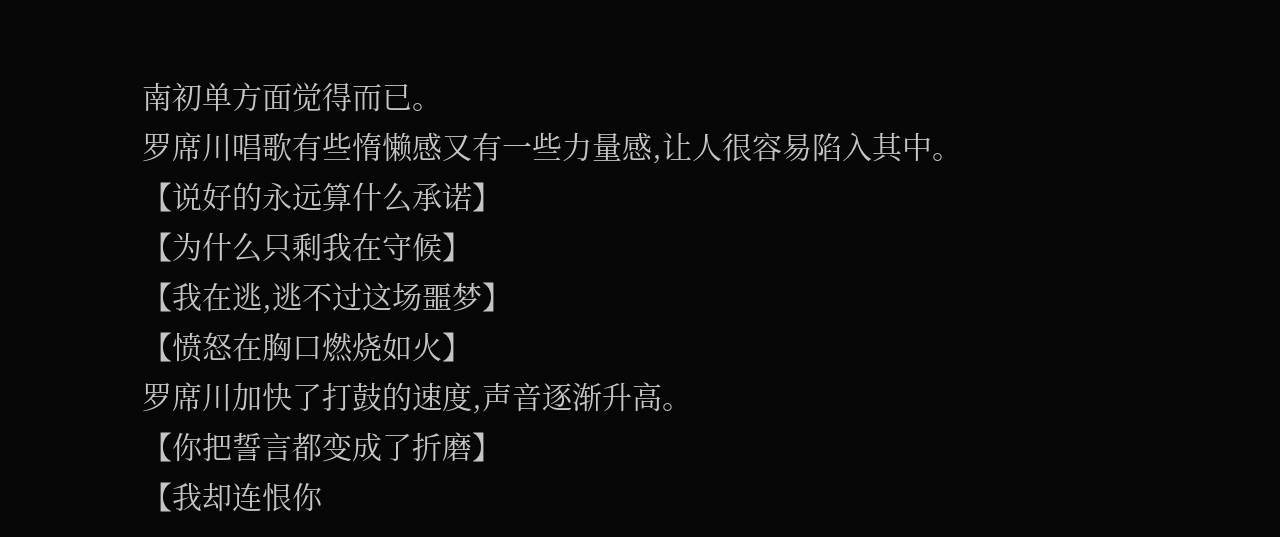南初单方面觉得而已。
罗席川唱歌有些惰懒感又有一些力量感,让人很容易陷入其中。
【说好的永远算什么承诺】
【为什么只剩我在守候】
【我在逃,逃不过这场噩梦】
【愤怒在胸口燃烧如火】
罗席川加快了打鼓的速度,声音逐渐升高。
【你把誓言都变成了折磨】
【我却连恨你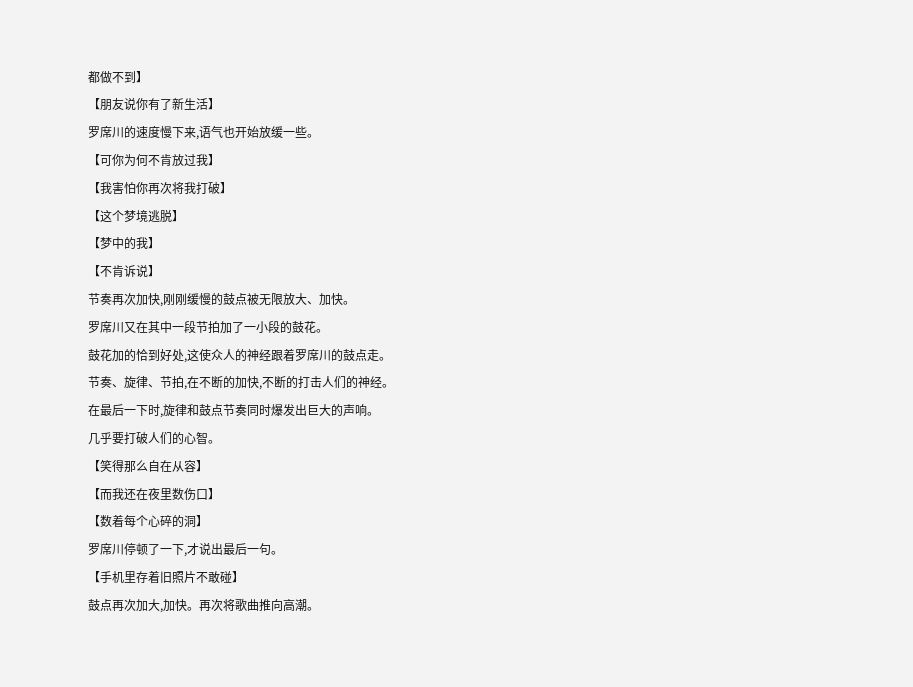都做不到】
【朋友说你有了新生活】
罗席川的速度慢下来,语气也开始放缓一些。
【可你为何不肯放过我】
【我害怕你再次将我打破】
【这个梦境逃脱】
【梦中的我】
【不肯诉说】
节奏再次加快,刚刚缓慢的鼓点被无限放大、加快。
罗席川又在其中一段节拍加了一小段的鼓花。
鼓花加的恰到好处,这使众人的神经跟着罗席川的鼓点走。
节奏、旋律、节拍,在不断的加快,不断的打击人们的神经。
在最后一下时,旋律和鼓点节奏同时爆发出巨大的声响。
几乎要打破人们的心智。
【笑得那么自在从容】
【而我还在夜里数伤口】
【数着每个心碎的洞】
罗席川停顿了一下,才说出最后一句。
【手机里存着旧照片不敢碰】
鼓点再次加大,加快。再次将歌曲推向高潮。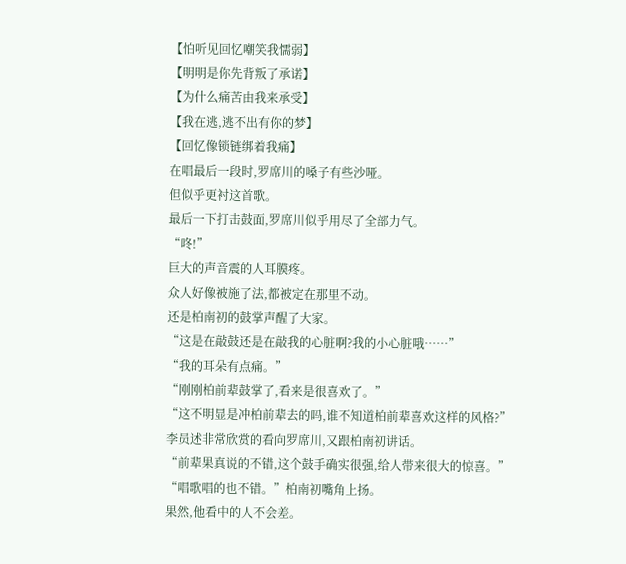【怕听见回忆嘲笑我懦弱】
【明明是你先背叛了承诺】
【为什么痛苦由我来承受】
【我在逃,逃不出有你的梦】
【回忆像锁链绑着我痛】
在唱最后一段时,罗席川的嗓子有些沙哑。
但似乎更衬这首歌。
最后一下打击鼓面,罗席川似乎用尽了全部力气。
“咚!”
巨大的声音震的人耳膜疼。
众人好像被施了法,都被定在那里不动。
还是柏南初的鼓掌声醒了大家。
“这是在敲鼓还是在敲我的心脏啊?我的小心脏哦……”
“我的耳朵有点痛。”
“刚刚柏前辈鼓掌了,看来是很喜欢了。”
“这不明显是冲柏前辈去的吗,谁不知道柏前辈喜欢这样的风格?”
李员述非常欣赏的看向罗席川,又跟柏南初讲话。
“前辈果真说的不错,这个鼓手确实很强,给人带来很大的惊喜。”
“唱歌唱的也不错。”柏南初嘴角上扬。
果然,他看中的人不会差。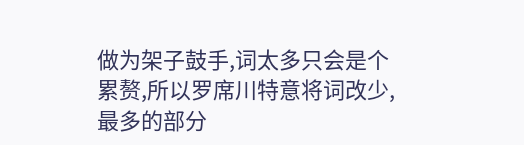做为架子鼓手,词太多只会是个累赘,所以罗席川特意将词改少,最多的部分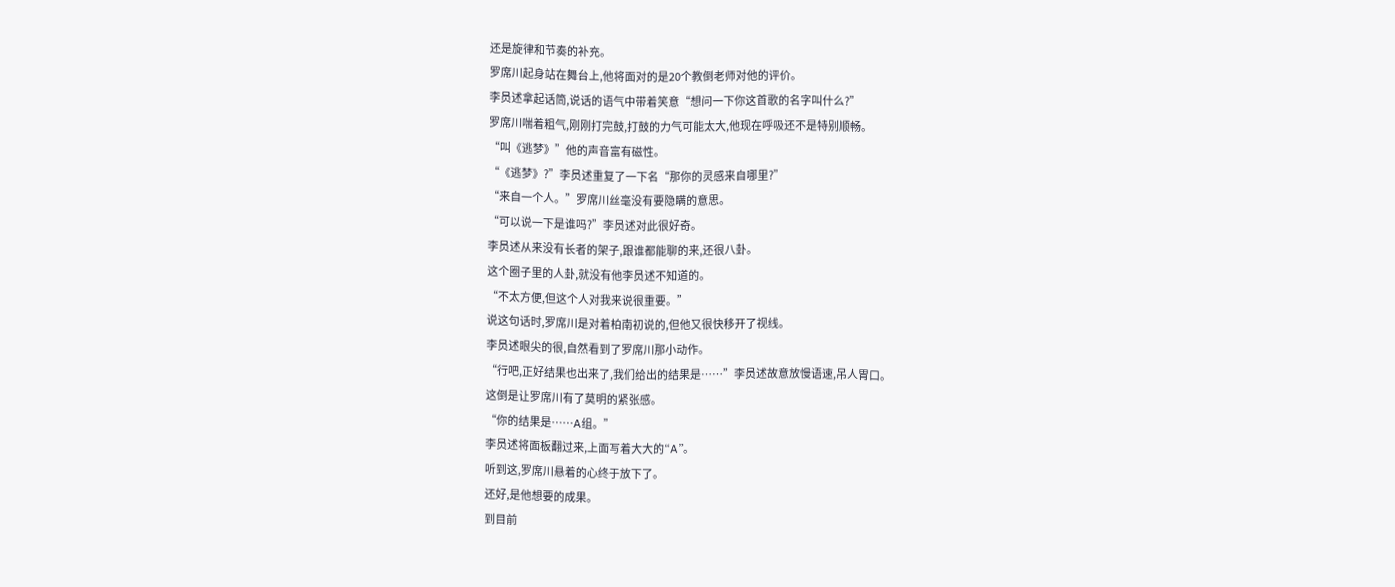还是旋律和节奏的补充。
罗席川起身站在舞台上,他将面对的是20个教倒老师对他的评价。
李员述拿起话筒,说话的语气中带着笑意“想问一下你这首歌的名字叫什么?”
罗席川喘着粗气,刚刚打完鼓,打鼓的力气可能太大,他现在呼吸还不是特别顺畅。
“叫《逃梦》”他的声音富有磁性。
“《逃梦》?”李员述重复了一下名“那你的灵感来自哪里?”
“来自一个人。”罗席川丝毫没有要隐瞒的意思。
“可以说一下是谁吗?”李员述对此很好奇。
李员述从来没有长者的架子,跟谁都能聊的来,还很八卦。
这个圈子里的人卦,就没有他李员述不知道的。
“不太方便,但这个人对我来说很重要。”
说这句话时,罗席川是对着柏南初说的,但他又很快移开了视线。
李员述眼尖的很,自然看到了罗席川那小动作。
“行吧,正好结果也出来了,我们给出的结果是……”李员述故意放慢语速,吊人胃口。
这倒是让罗席川有了莫明的紧张感。
“你的结果是……A组。”
李员述将面板翻过来,上面写着大大的“A”。
听到这,罗席川悬着的心终于放下了。
还好,是他想要的成果。
到目前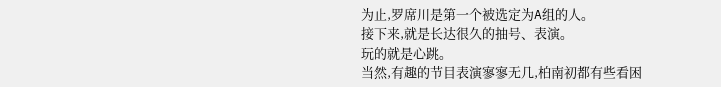为止,罗席川是第一个被选定为A组的人。
接下来,就是长达很久的抽号、表演。
玩的就是心跳。
当然,有趣的节目表演寥寥无几,柏南初都有些看困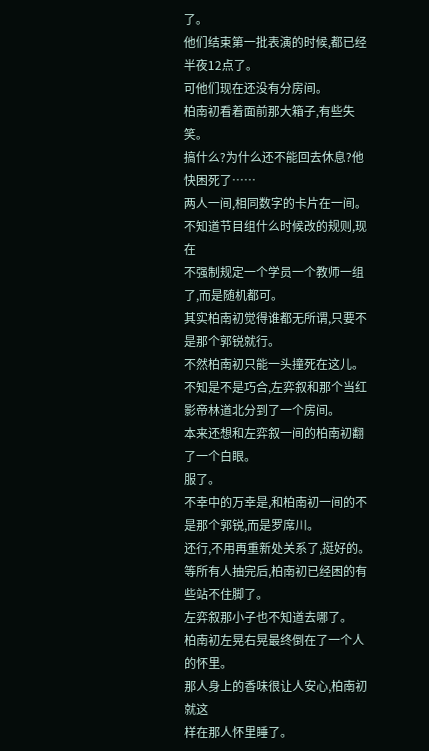了。
他们结束第一批表演的时候,都已经半夜12点了。
可他们现在还没有分房间。
柏南初看着面前那大箱子,有些失笑。
搞什么?为什么还不能回去休息?他快困死了……
两人一间,相同数字的卡片在一间。
不知道节目组什么时候改的规则,现在
不强制规定一个学员一个教师一组了,而是随机都可。
其实柏南初觉得谁都无所谓,只要不是那个郭锐就行。
不然柏南初只能一头撞死在这儿。
不知是不是巧合,左弈叙和那个当红影帝林道北分到了一个房间。
本来还想和左弈叙一间的柏南初翻了一个白眼。
服了。
不幸中的万幸是,和柏南初一间的不是那个郭锐,而是罗席川。
还行,不用再重新处关系了,挺好的。
等所有人抽完后,柏南初已经困的有些站不住脚了。
左弈叙那小子也不知道去哪了。
柏南初左晃右晃最终倒在了一个人的怀里。
那人身上的香味很让人安心,柏南初就这
样在那人怀里睡了。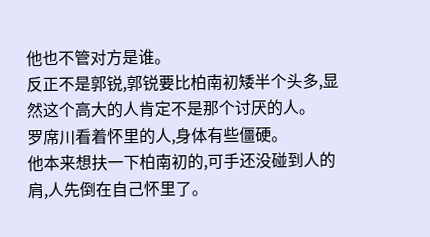他也不管对方是谁。
反正不是郭锐,郭锐要比柏南初矮半个头多,显然这个高大的人肯定不是那个讨厌的人。
罗席川看着怀里的人,身体有些僵硬。
他本来想扶一下柏南初的,可手还没碰到人的肩,人先倒在自己怀里了。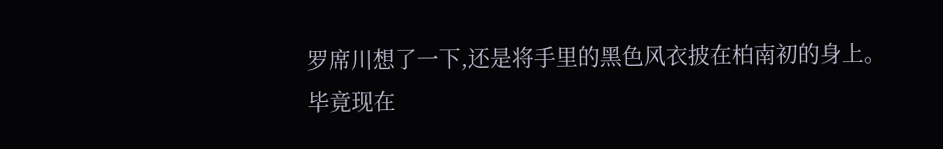罗席川想了一下,还是将手里的黑色风衣披在柏南初的身上。
毕竟现在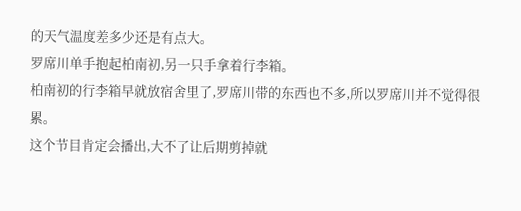的天气温度差多少还是有点大。
罗席川单手抱起柏南初,另一只手拿着行李箱。
柏南初的行李箱早就放宿舍里了,罗席川带的东西也不多,所以罗席川并不觉得很累。
这个节目肯定会播出,大不了让后期剪掉就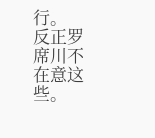行。
反正罗席川不在意这些。